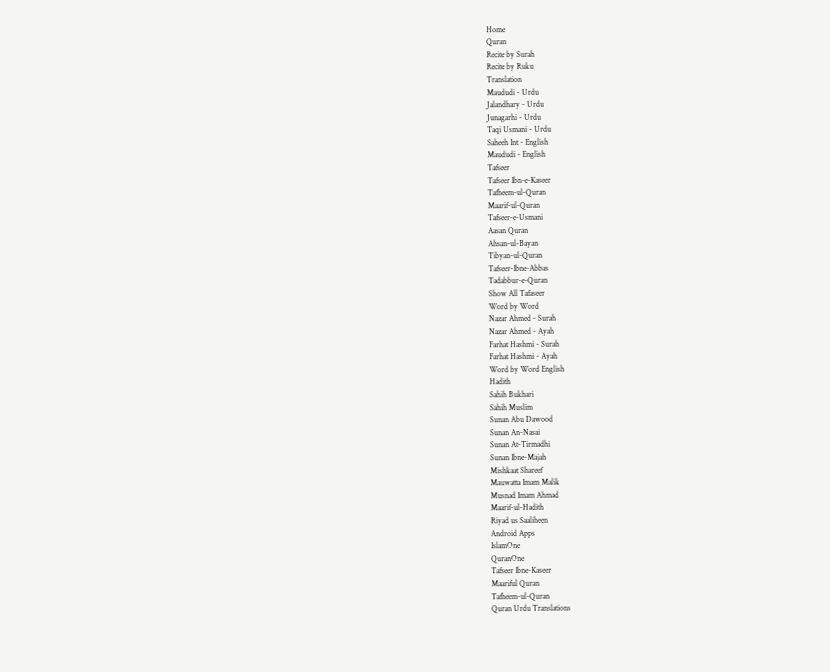Home
Quran
Recite by Surah
Recite by Ruku
Translation
Maududi - Urdu
Jalandhary - Urdu
Junagarhi - Urdu
Taqi Usmani - Urdu
Saheeh Int - English
Maududi - English
Tafseer
Tafseer Ibn-e-Kaseer
Tafheem-ul-Quran
Maarif-ul-Quran
Tafseer-e-Usmani
Aasan Quran
Ahsan-ul-Bayan
Tibyan-ul-Quran
Tafseer-Ibne-Abbas
Tadabbur-e-Quran
Show All Tafaseer
Word by Word
Nazar Ahmed - Surah
Nazar Ahmed - Ayah
Farhat Hashmi - Surah
Farhat Hashmi - Ayah
Word by Word English
Hadith
Sahih Bukhari
Sahih Muslim
Sunan Abu Dawood
Sunan An-Nasai
Sunan At-Tirmadhi
Sunan Ibne-Majah
Mishkaat Shareef
Mauwatta Imam Malik
Musnad Imam Ahmad
Maarif-ul-Hadith
Riyad us Saaliheen
Android Apps
IslamOne
QuranOne
Tafseer Ibne-Kaseer
Maariful Quran
Tafheem-ul-Quran
Quran Urdu Translations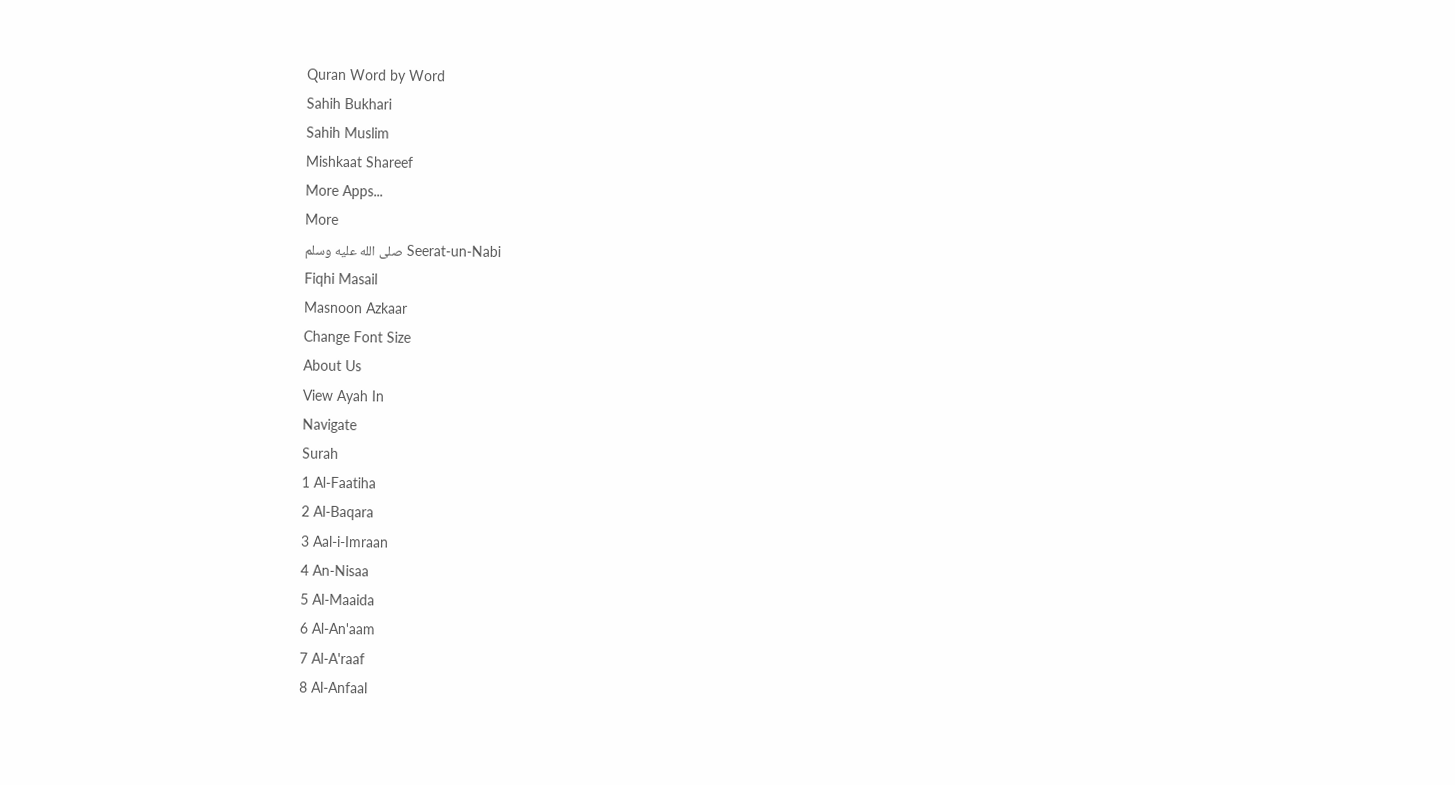Quran Word by Word
Sahih Bukhari
Sahih Muslim
Mishkaat Shareef
More Apps...
More
Seerat-un-Nabi صلى الله عليه وسلم
Fiqhi Masail
Masnoon Azkaar
Change Font Size
About Us
View Ayah In
Navigate
Surah
1 Al-Faatiha
2 Al-Baqara
3 Aal-i-Imraan
4 An-Nisaa
5 Al-Maaida
6 Al-An'aam
7 Al-A'raaf
8 Al-Anfaal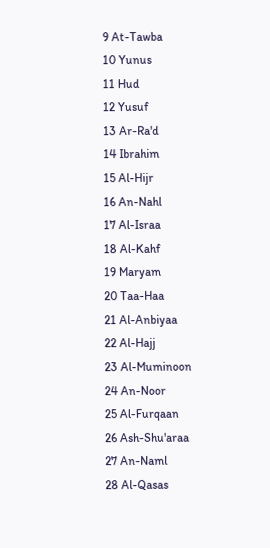9 At-Tawba
10 Yunus
11 Hud
12 Yusuf
13 Ar-Ra'd
14 Ibrahim
15 Al-Hijr
16 An-Nahl
17 Al-Israa
18 Al-Kahf
19 Maryam
20 Taa-Haa
21 Al-Anbiyaa
22 Al-Hajj
23 Al-Muminoon
24 An-Noor
25 Al-Furqaan
26 Ash-Shu'araa
27 An-Naml
28 Al-Qasas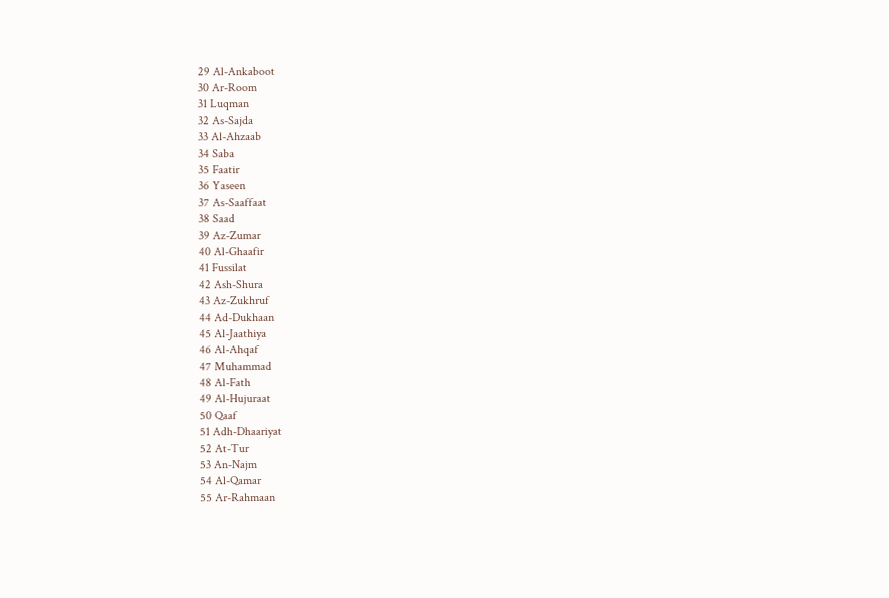29 Al-Ankaboot
30 Ar-Room
31 Luqman
32 As-Sajda
33 Al-Ahzaab
34 Saba
35 Faatir
36 Yaseen
37 As-Saaffaat
38 Saad
39 Az-Zumar
40 Al-Ghaafir
41 Fussilat
42 Ash-Shura
43 Az-Zukhruf
44 Ad-Dukhaan
45 Al-Jaathiya
46 Al-Ahqaf
47 Muhammad
48 Al-Fath
49 Al-Hujuraat
50 Qaaf
51 Adh-Dhaariyat
52 At-Tur
53 An-Najm
54 Al-Qamar
55 Ar-Rahmaan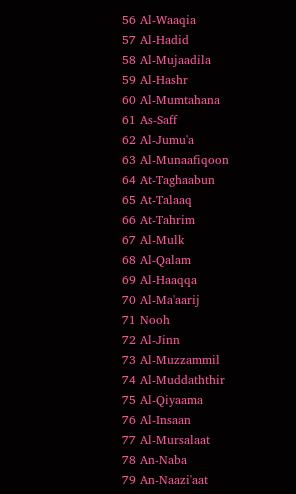56 Al-Waaqia
57 Al-Hadid
58 Al-Mujaadila
59 Al-Hashr
60 Al-Mumtahana
61 As-Saff
62 Al-Jumu'a
63 Al-Munaafiqoon
64 At-Taghaabun
65 At-Talaaq
66 At-Tahrim
67 Al-Mulk
68 Al-Qalam
69 Al-Haaqqa
70 Al-Ma'aarij
71 Nooh
72 Al-Jinn
73 Al-Muzzammil
74 Al-Muddaththir
75 Al-Qiyaama
76 Al-Insaan
77 Al-Mursalaat
78 An-Naba
79 An-Naazi'aat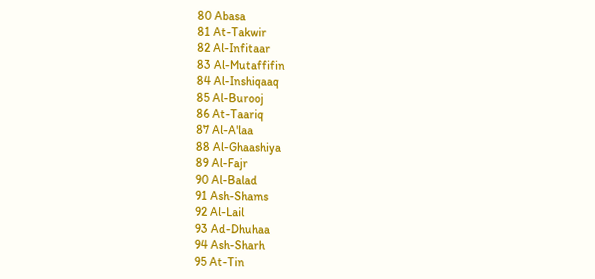80 Abasa
81 At-Takwir
82 Al-Infitaar
83 Al-Mutaffifin
84 Al-Inshiqaaq
85 Al-Burooj
86 At-Taariq
87 Al-A'laa
88 Al-Ghaashiya
89 Al-Fajr
90 Al-Balad
91 Ash-Shams
92 Al-Lail
93 Ad-Dhuhaa
94 Ash-Sharh
95 At-Tin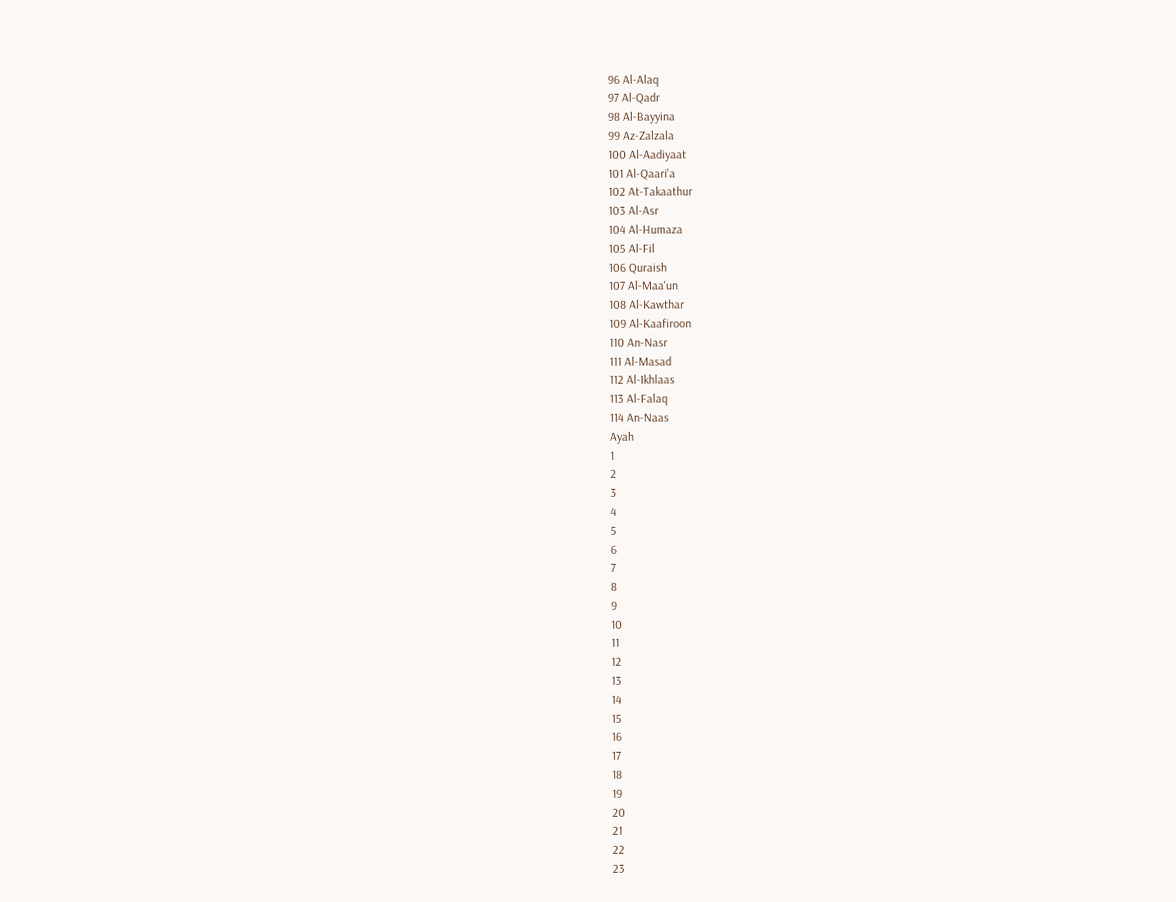96 Al-Alaq
97 Al-Qadr
98 Al-Bayyina
99 Az-Zalzala
100 Al-Aadiyaat
101 Al-Qaari'a
102 At-Takaathur
103 Al-Asr
104 Al-Humaza
105 Al-Fil
106 Quraish
107 Al-Maa'un
108 Al-Kawthar
109 Al-Kaafiroon
110 An-Nasr
111 Al-Masad
112 Al-Ikhlaas
113 Al-Falaq
114 An-Naas
Ayah
1
2
3
4
5
6
7
8
9
10
11
12
13
14
15
16
17
18
19
20
21
22
23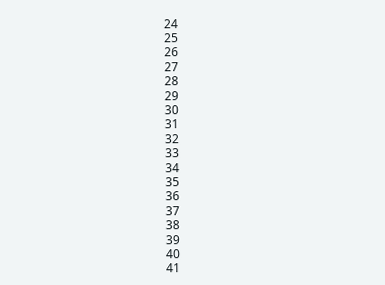24
25
26
27
28
29
30
31
32
33
34
35
36
37
38
39
40
41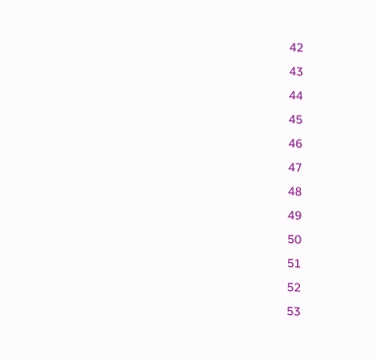42
43
44
45
46
47
48
49
50
51
52
53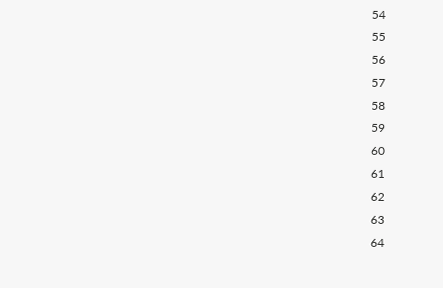54
55
56
57
58
59
60
61
62
63
64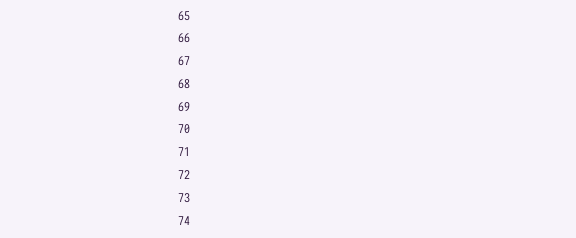65
66
67
68
69
70
71
72
73
74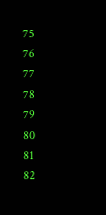75
76
77
78
79
80
81
82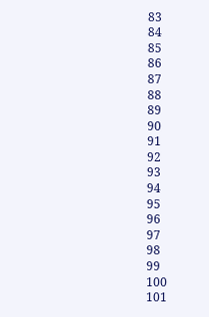83
84
85
86
87
88
89
90
91
92
93
94
95
96
97
98
99
100
101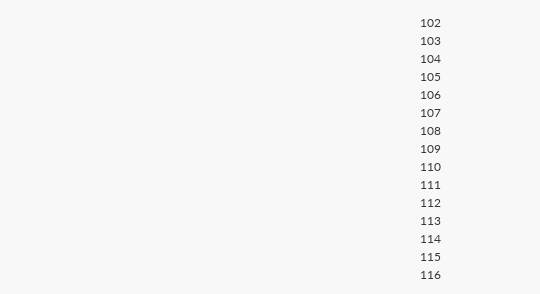102
103
104
105
106
107
108
109
110
111
112
113
114
115
116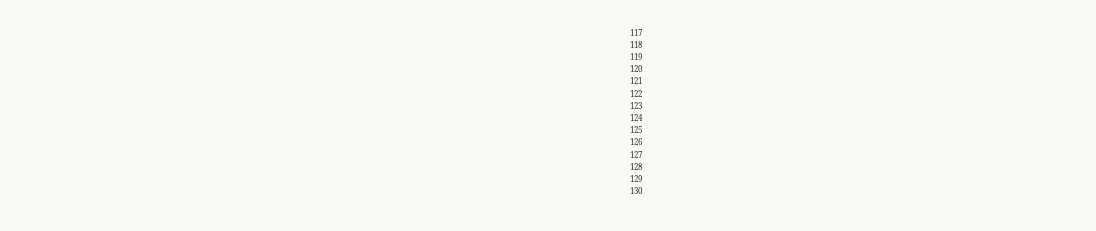117
118
119
120
121
122
123
124
125
126
127
128
129
130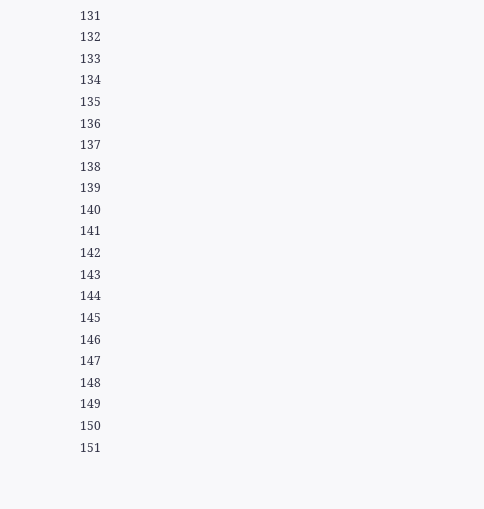131
132
133
134
135
136
137
138
139
140
141
142
143
144
145
146
147
148
149
150
151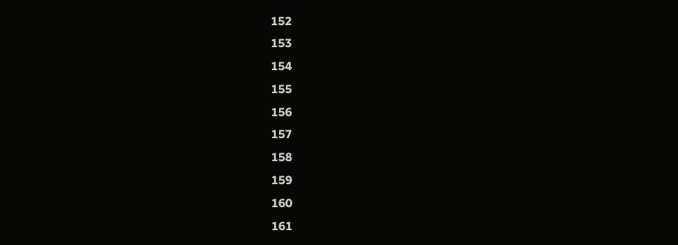152
153
154
155
156
157
158
159
160
161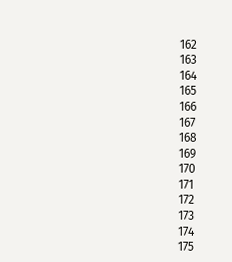162
163
164
165
166
167
168
169
170
171
172
173
174
175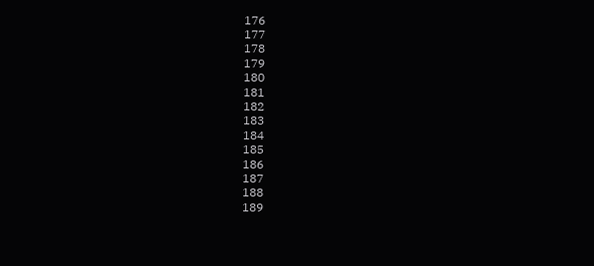176
177
178
179
180
181
182
183
184
185
186
187
188
189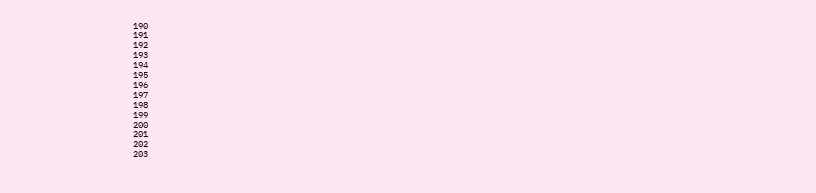190
191
192
193
194
195
196
197
198
199
200
201
202
203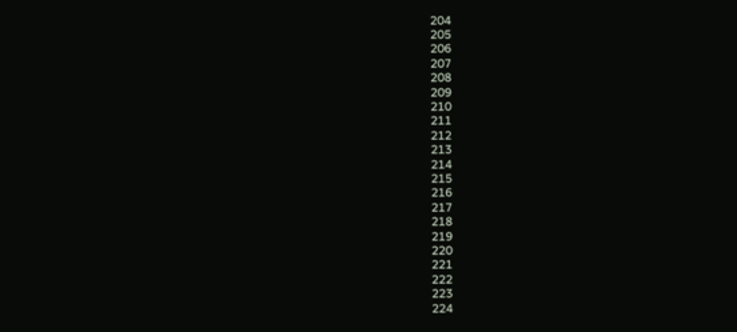204
205
206
207
208
209
210
211
212
213
214
215
216
217
218
219
220
221
222
223
224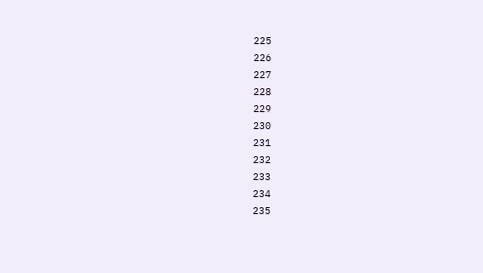225
226
227
228
229
230
231
232
233
234
235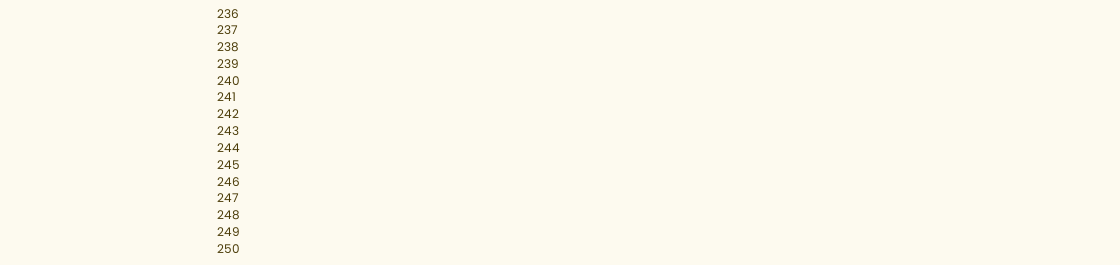236
237
238
239
240
241
242
243
244
245
246
247
248
249
250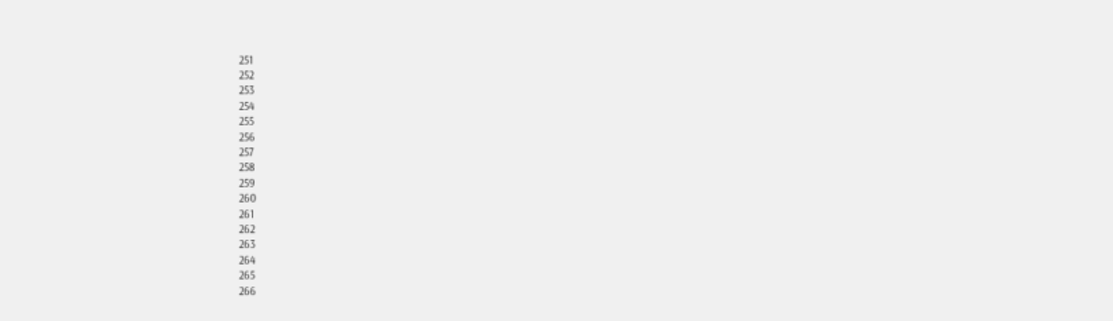251
252
253
254
255
256
257
258
259
260
261
262
263
264
265
266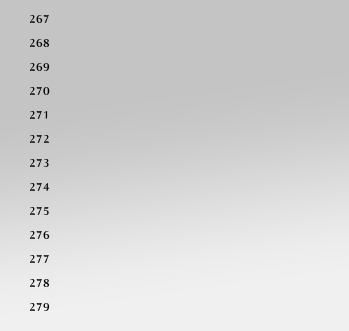267
268
269
270
271
272
273
274
275
276
277
278
279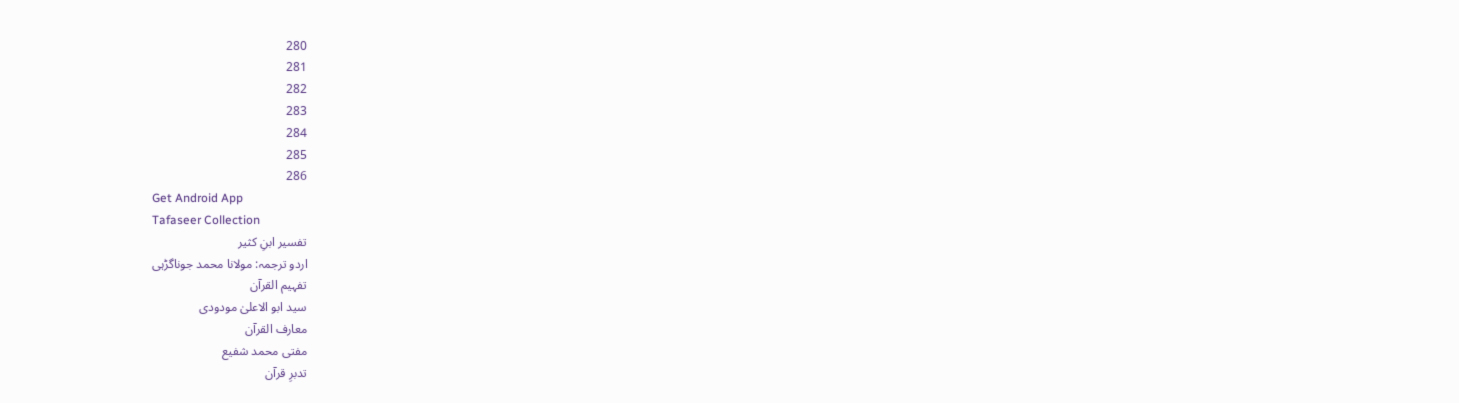280
281
282
283
284
285
286
Get Android App
Tafaseer Collection
تفسیر ابنِ کثیر
اردو ترجمہ: مولانا محمد جوناگڑہی
تفہیم القرآن
سید ابو الاعلیٰ مودودی
معارف القرآن
مفتی محمد شفیع
تدبرِ قرآن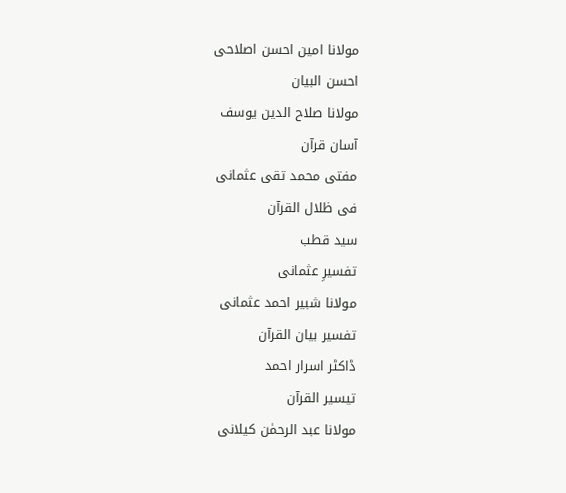مولانا امین احسن اصلاحی
احسن البیان
مولانا صلاح الدین یوسف
آسان قرآن
مفتی محمد تقی عثمانی
فی ظلال القرآن
سید قطب
تفسیرِ عثمانی
مولانا شبیر احمد عثمانی
تفسیر بیان القرآن
ڈاکٹر اسرار احمد
تیسیر القرآن
مولانا عبد الرحمٰن کیلانی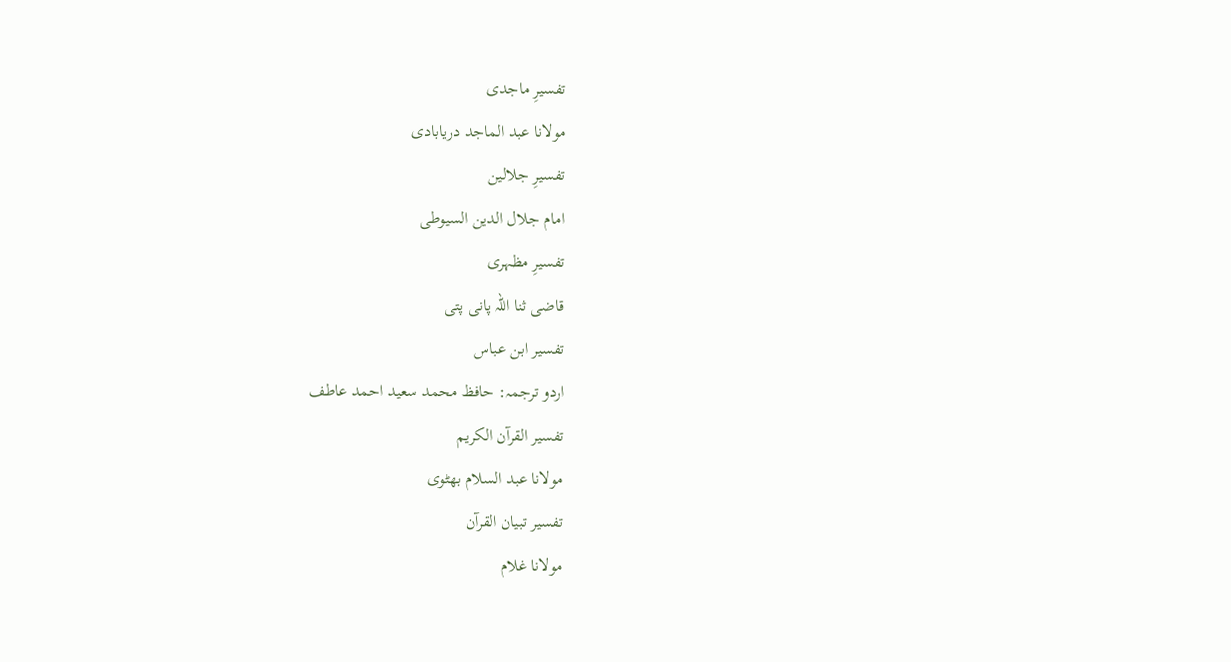تفسیرِ ماجدی
مولانا عبد الماجد دریابادی
تفسیرِ جلالین
امام جلال الدین السیوطی
تفسیرِ مظہری
قاضی ثنا اللہ پانی پتی
تفسیر ابن عباس
اردو ترجمہ: حافظ محمد سعید احمد عاطف
تفسیر القرآن الکریم
مولانا عبد السلام بھٹوی
تفسیر تبیان القرآن
مولانا غلام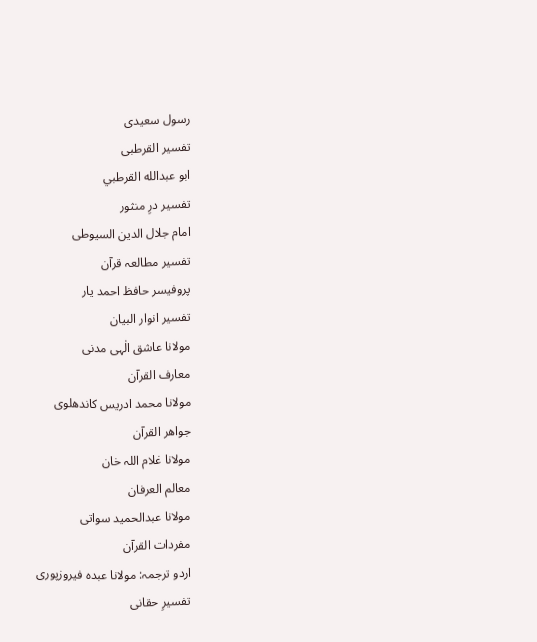رسول سعیدی
تفسیر القرطبی
ابو عبدالله القرطبي
تفسیر درِ منثور
امام جلال الدین السیوطی
تفسیر مطالعہ قرآن
پروفیسر حافظ احمد یار
تفسیر انوار البیان
مولانا عاشق الٰہی مدنی
معارف القرآن
مولانا محمد ادریس کاندھلوی
جواھر القرآن
مولانا غلام اللہ خان
معالم العرفان
مولانا عبدالحمید سواتی
مفردات القرآن
اردو ترجمہ: مولانا عبدہ فیروزپوری
تفسیرِ حقانی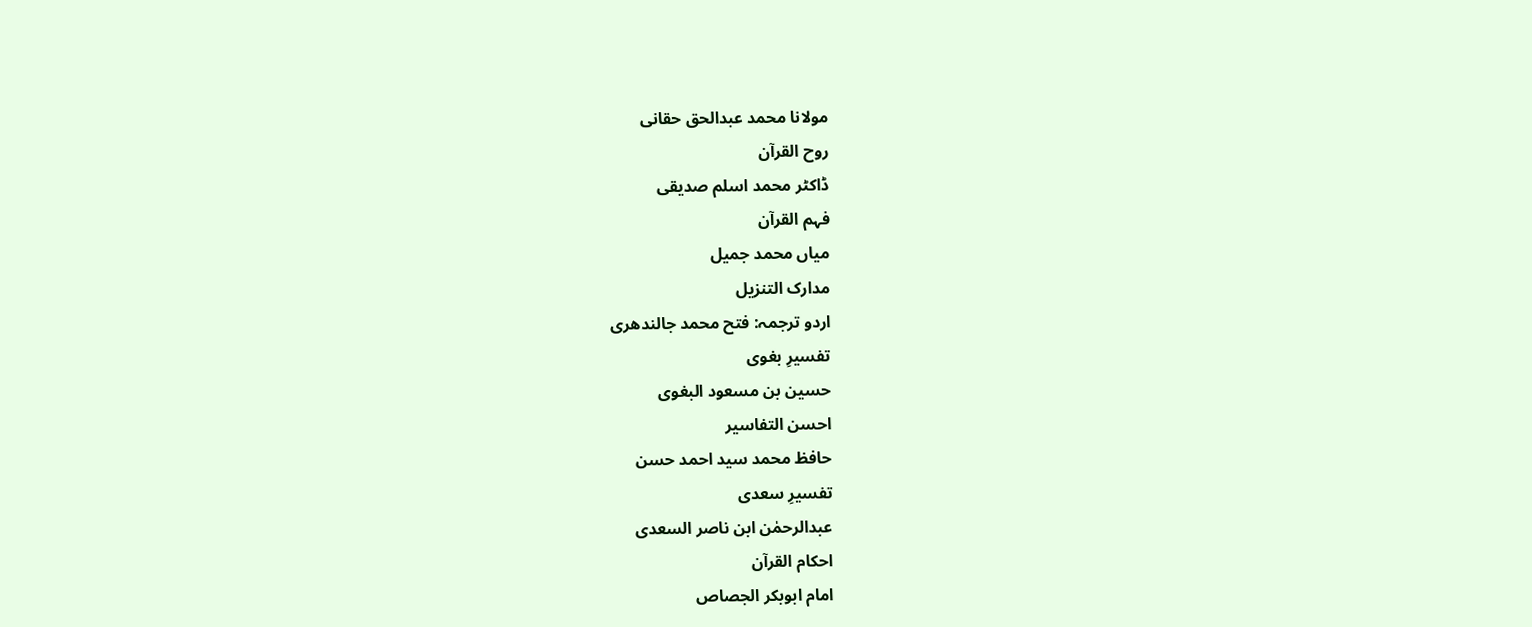مولانا محمد عبدالحق حقانی
روح القرآن
ڈاکٹر محمد اسلم صدیقی
فہم القرآن
میاں محمد جمیل
مدارک التنزیل
اردو ترجمہ: فتح محمد جالندھری
تفسیرِ بغوی
حسین بن مسعود البغوی
احسن التفاسیر
حافظ محمد سید احمد حسن
تفسیرِ سعدی
عبدالرحمٰن ابن ناصر السعدی
احکام القرآن
امام ابوبکر الجصاص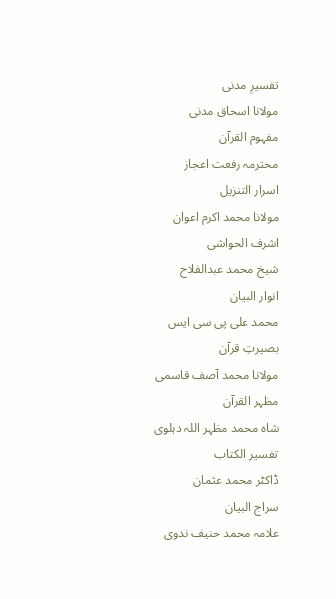تفسیرِ مدنی
مولانا اسحاق مدنی
مفہوم القرآن
محترمہ رفعت اعجاز
اسرار التنزیل
مولانا محمد اکرم اعوان
اشرف الحواشی
شیخ محمد عبدالفلاح
انوار البیان
محمد علی پی سی ایس
بصیرتِ قرآن
مولانا محمد آصف قاسمی
مظہر القرآن
شاہ محمد مظہر اللہ دہلوی
تفسیر الکتاب
ڈاکٹر محمد عثمان
سراج البیان
علامہ محمد حنیف ندوی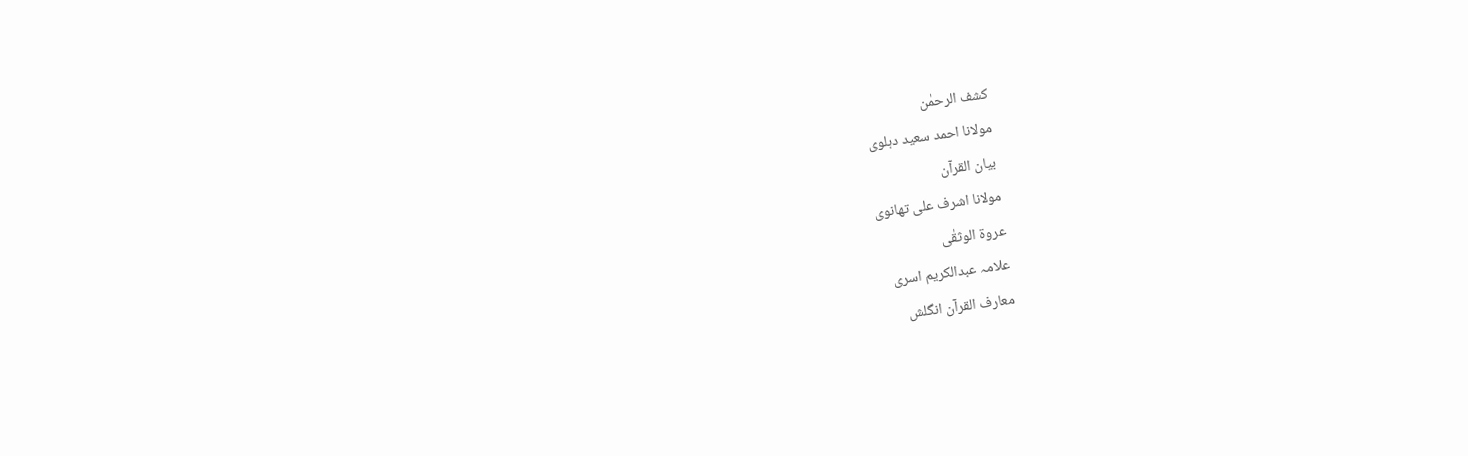کشف الرحمٰن
مولانا احمد سعید دہلوی
بیان القرآن
مولانا اشرف علی تھانوی
عروۃ الوثقٰی
علامہ عبدالکریم اسری
معارف القرآن انگلش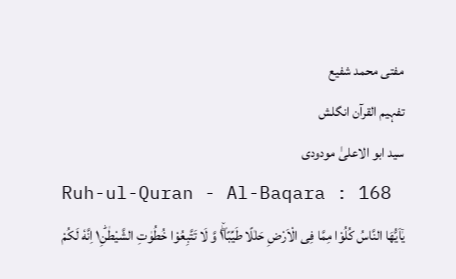مفتی محمد شفیع
تفہیم القرآن انگلش
سید ابو الاعلیٰ مودودی
Ruh-ul-Quran - Al-Baqara : 168
یٰۤاَیُّهَا النَّاسُ كُلُوْا مِمَّا فِی الْاَرْضِ حَلٰلًا طَیِّبًا١ۖ٘ وَّ لَا تَتَّبِعُوْا خُطُوٰتِ الشَّیْطٰنِ١ؕ اِنَّهٗ لَكُمْ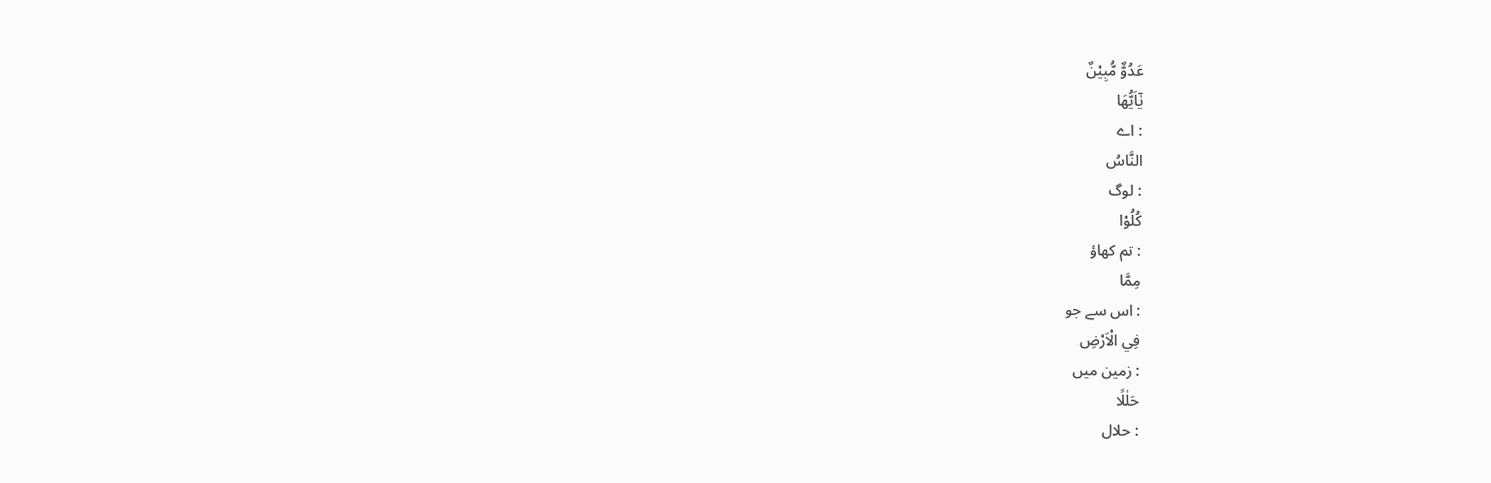عَدُوٌّ مُّبِیْنٌ
يٰٓاَيُّهَا
: اے
النَّاسُ
: لوگ
كُلُوْا
: تم کھاؤ
مِمَّا
: اس سے جو
فِي الْاَرْضِ
: زمین میں
حَلٰلًا
: حلال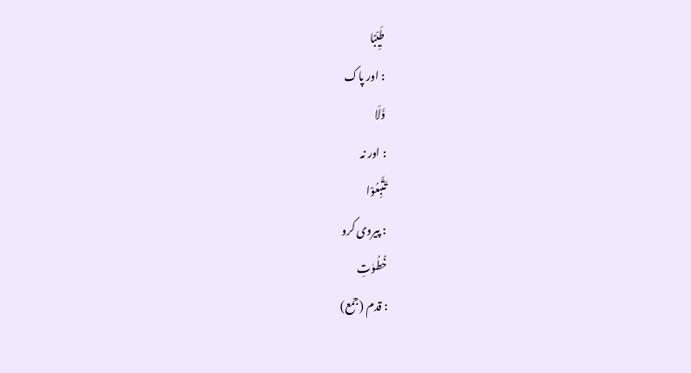طَيِّبًا
: اور پاک
وَّلَا
: اور نہ
تَتَّبِعُوْا
: پیروی کرو
خُطُوٰتِ
: قدم (جمع)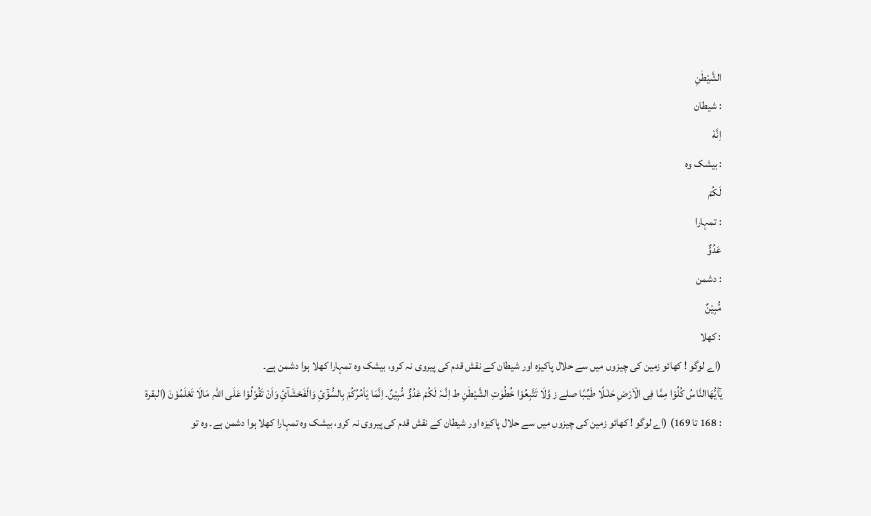الشَّيْطٰنِ
: شیطان
اِنَّهٗ
: بیشک وہ
لَكُمْ
: تمہارا
عَدُوٌّ
: دشمن
مُّبِيْنٌ
: کھلا
(اے لوگو ! کھائو زمین کی چیزوں میں سے حلال پاکیزہ اور شیطان کے نقش قدم کی پیروی نہ کرو، بیشک وہ تمہارا کھلا ہوا دشمن ہے۔
یٰٓاَیُّھَاالنَّاسُ کُلُوْا مِمَّا فِی الْاَرْضِ حَلٰـلًا طَیِّـبًا صلے ز وَّلَا تَتَّبِعُوْا خُطُوٰتِ الشَّیْطٰنِ ط اِنَّـہٗ لَکُمْ عَدُوٌّ مُّبِیْنٌ۔ اِنَّمَا یَاْمُرُکُمْ بِالسُّوْٓئِ وَالْفَحْشَآئِ وَاَنْ تَقُوْلُوْا عَلَی اللّٰہِ مَالَا تَعْلَمُوْنَ (البقرۃ : 168 تا 169) (اے لوگو ! کھائو زمین کی چیزوں میں سے حلال پاکیزہ اور شیطان کے نقش قدم کی پیروی نہ کرو، بیشک وہ تمہارا کھلا ہوا دشمن ہے۔ وہ تو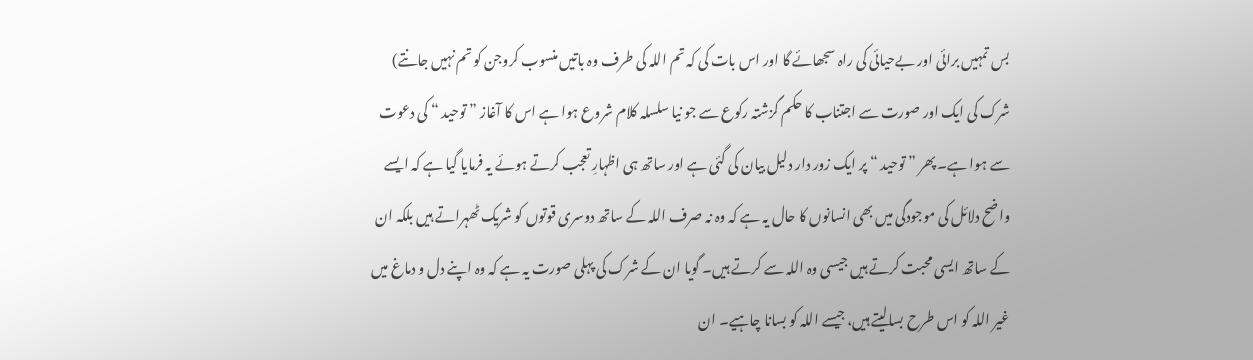بس تمہیں برائی اور بےحیائی کی راہ سجھائے گا اور اس بات کی کہ تم اللہ کی طرف وہ باتیں منسوب کروجن کو تم نہیں جانتے) شرک کی ایک اور صورت سے اجتناب کا حکم گزشتہ رکوع سے جو نیا سلسلہ کلام شروع ہوا ہے اس کا آغاز ” توحید “ کی دعوت سے ہوا ہے۔ پھر ” توحید “ پر ایک زور دار دلیل بیان کی گئی ہے اور ساتھ ہی اظہارِ تعجب کرتے ہوئے یہ فرمایا گیا ہے کہ ایسے واضح دلائل کی موجودگی میں بھی انسانوں کا حال یہ ہے کہ وہ نہ صرف اللہ کے ساتھ دوسری قوتوں کو شریک ٹھہراتے ہیں بلکہ ان کے ساتھ ایسی محبت کرتے ہیں جیسی وہ اللہ سے کرتے ہیں۔ گویا ان کے شرک کی پہلی صورت یہ ہے کہ وہ اپنے دل و دماغ میں غیر اللہ کو اس طرح بسالیتے ہیں، جیسے اللہ کو بسانا چاہیے۔ ان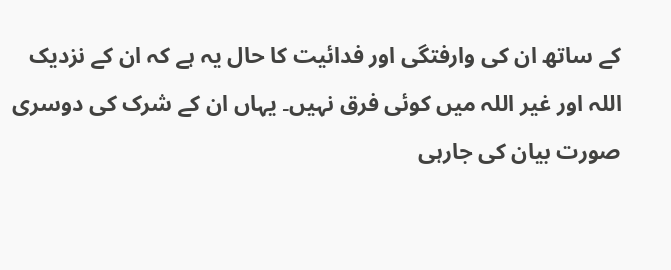کے ساتھ ان کی وارفتگی اور فدائیت کا حال یہ ہے کہ ان کے نزدیک اللہ اور غیر اللہ میں کوئی فرق نہیں۔ یہاں ان کے شرک کی دوسری صورت بیان کی جارہی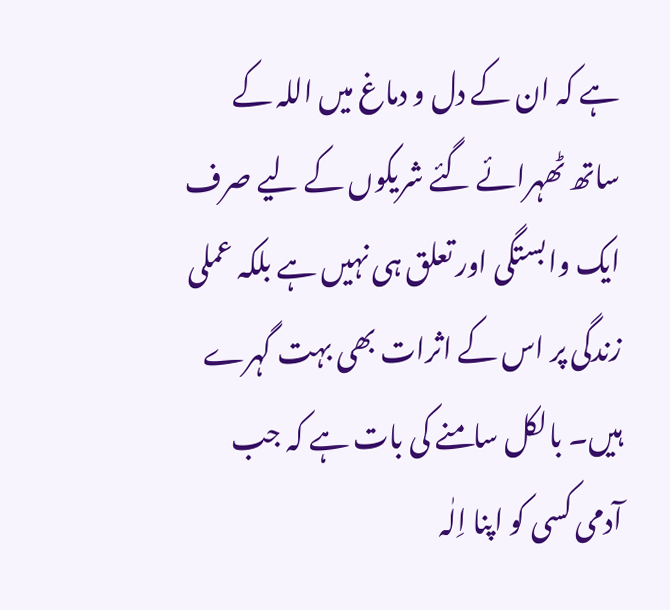ہے کہ ان کے دل و دماغ میں اللہ کے ساتھ ٹھہرائے گئے شریکوں کے لیے صرف ایک وابستگی اور تعلق ہی نہیں ہے بلکہ عملی زندگی پر اس کے اثرات بھی بہت گہرے ہیں۔ بالکل سامنے کی بات ہے کہ جب آدمی کسی کو اپنا اِلٰہ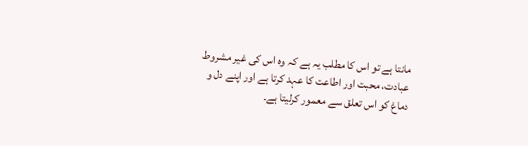مانتا ہے تو اس کا مطلب یہ ہے کہ وہ اس کی غیر مشروط عبادت، محبت اور اطاعت کا عہد کرتا ہے اور اپنے دل و دماغ کو اس تعلق سے معمور کرلیتا ہے۔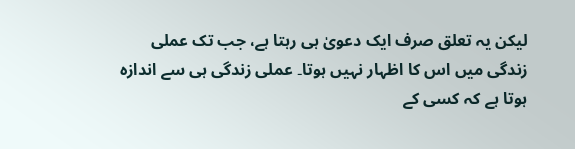لیکن یہ تعلق صرف ایک دعویٰ ہی رہتا ہے، جب تک عملی زندگی میں اس کا اظہار نہیں ہوتا۔ عملی زندگی ہی سے اندازہ ہوتا ہے کہ کسی کے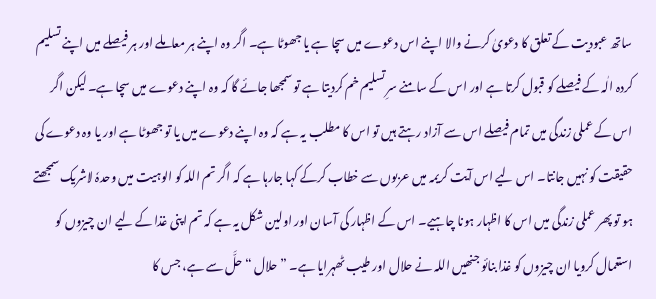ساتھ عبودیت کے تعلق کا دعویٰ کرنے والا اپنے اس دعوے میں سچا ہے یا جھوٹا ہے۔ اگر وہ اپنے ہر معاملے اور ہر فیصلے میں اپنے تسلیم کردہ الٰہ کے فیصلے کو قبول کرتا ہے اور اس کے سامنے سرِ تسلیم خم کردیتا ہے تو سمجھا جائے گا کہ وہ اپنے دعوے میں سچا ہے۔ لیکن اگر اس کے عملی زندگی میں تمام فیصلے اس سے آزاد رہتے ہیں تو اس کا مطلب یہ ہے کہ وہ اپنے دعوے میں یا تو جھوٹا ہے اور یا وہ دعوے کی حقیقت کو نہیں جانتا۔ اس لیے اس آیت کریمہ میں عربوں سے خطاب کرکے کہا جارہا ہے کہ اگر تم اللہ کو الوہیت میں وحدہٗ لاشریک سمجھتے ہو تو پھر عملی زندگی میں اس کا اظہار ہونا چاہیے۔ اس کے اظہار کی آسان اور اولین شکل یہ ہے کہ تم اپنی غذا کے لیے ان چیزوں کو استعمال کرویا ان چیزوں کو غذا بنائو جنھیں اللہ نے حلال اور طیب ٹھہرایا ہے۔ ” حلال “ حلَّ سے ہے، جس کا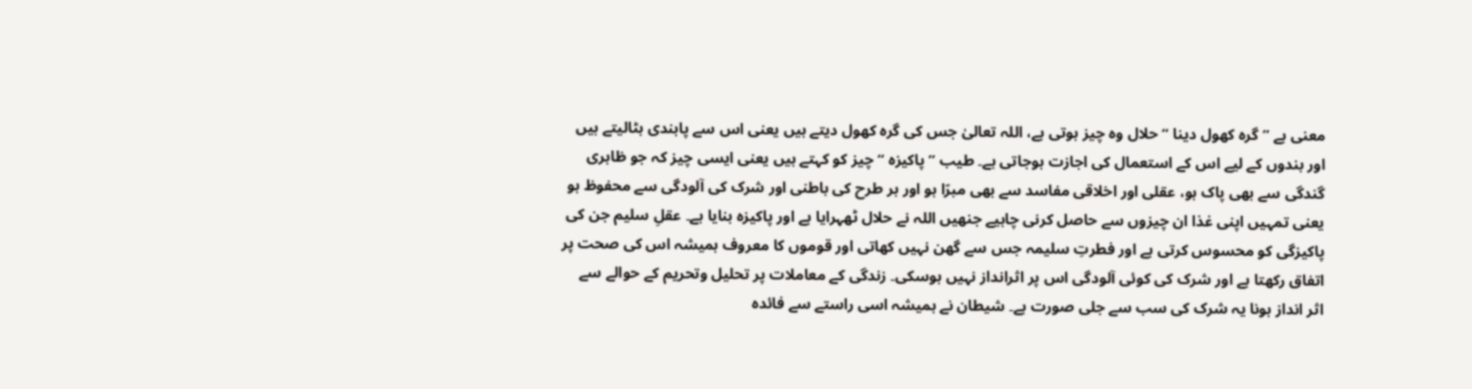معنی ہے ” گرہ کھول دینا “ حلال وہ چیز ہوتی ہے، اللہ تعالیٰ جس کی گرہ کھول دیتے ہیں یعنی اس سے پابندی ہٹالیتے ہیں اور بندوں کے لیے اس کے استعمال کی اجازت ہوجاتی ہے۔ طیب ” پاکیزہ “ چیز کو کہتے ہیں یعنی ایسی چیز کہ جو ظاہری گندگی سے بھی پاک ہو، عقلی اور اخلاقی مفاسد سے بھی مبرّا ہو اور ہر طرح کی باطنی اور شرک کی آلودگی سے محفوظ ہو یعنی تمہیں اپنی غذا ان چیزوں سے حاصل کرنی چاہیے جنھیں اللہ نے حلال ٹھہرایا ہے اور پاکیزہ بنایا ہے۔ عقلِ سلیم جن کی پاکیزگی کو محسوس کرتی ہے اور فطرتِ سلیمہ جس سے گھن نہیں کھاتی اور قوموں کا معروف ہمیشہ اس کی صحت پر اتفاق رکھتا ہے اور شرک کی کوئی آلودگی اس پر اثرانداز نہیں ہوسکی۔ زندگی کے معاملات پر تحلیل وتحریم کے حوالے سے اثر انداز ہونا یہ شرک کی سب سے جلی صورت ہے۔ شیطان نے ہمیشہ اسی راستے سے فائدہ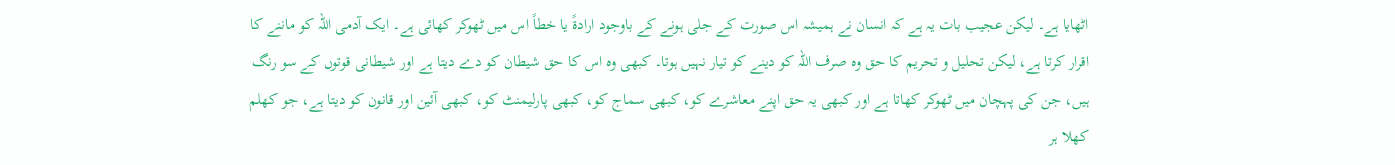اٹھایا ہے۔ لیکن عجیب بات یہ ہے کہ انسان نے ہمیشہ اس صورت کے جلی ہونے کے باوجود ارادۃً یا خطاً اس میں ٹھوکر کھائی ہے۔ ایک آدمی اللہ کو ماننے کا اقرار کرتا ہے، لیکن تحلیل و تحریم کا حق وہ صرف اللہ کو دینے کو تیار نہیں ہوتا۔ کبھی وہ اس کا حق شیطان کو دے دیتا ہے اور شیطانی قوتوں کے سو رنگ ہیں، جن کی پہچان میں ٹھوکر کھاتا ہے اور کبھی یہ حق اپنے معاشرے کو، کبھی سماج کو، کبھی پارلیمنٹ کو، کبھی آئین اور قانون کو دیتا ہے، جو کھلم کھلا ہر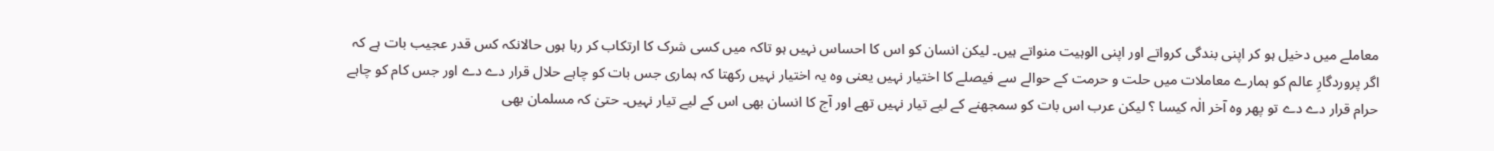معاملے میں دخیل ہو کر اپنی بندگی کرواتے اور اپنی الوہیت منواتے ہیں۔ لیکن انسان کو اس کا احساس نہیں ہو تاکہ میں کسی شرک کا ارتکاب کر رہا ہوں حالانکہ کس قدر عجیب بات ہے کہ اگر پروردگارِ عالم کو ہمارے معاملات میں حلت و حرمت کے حوالے سے فیصلے کا اختیار نہیں یعنی وہ یہ اختیار نہیں رکھتا کہ ہماری جس بات کو چاہے حلال قرار دے دے اور جس کام کو چاہے حرام قرار دے دے تو پھر وہ آخر الٰہ کیسا ؟ لیکن عرب اس بات کو سمجھنے کے لیے تیار نہیں تھے اور آج کا انسان بھی اس کے لیے تیار نہیں۔ حتیٰ کہ مسلمان بھی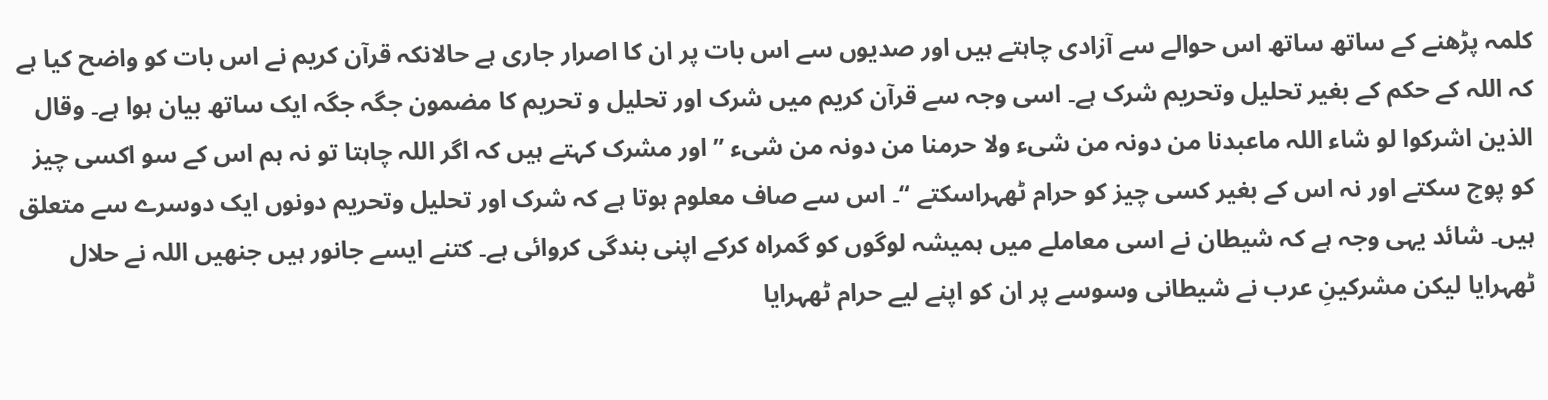کلمہ پڑھنے کے ساتھ ساتھ اس حوالے سے آزادی چاہتے ہیں اور صدیوں سے اس بات پر ان کا اصرار جاری ہے حالانکہ قرآن کریم نے اس بات کو واضح کیا ہے کہ اللہ کے حکم کے بغیر تحلیل وتحریم شرک ہے۔ اسی وجہ سے قرآن کریم میں شرک اور تحلیل و تحریم کا مضمون جگہ جگہ ایک ساتھ بیان ہوا ہے۔ وقال الذین اشرکوا لو شاء اللہ ماعبدنا من دونہ من شیء ولا حرمنا من دونہ من شیء ” اور مشرک کہتے ہیں کہ اگر اللہ چاہتا تو نہ ہم اس کے سو اکسی چیز کو پوج سکتے اور نہ اس کے بغیر کسی چیز کو حرام ٹھہراسکتے “۔ اس سے صاف معلوم ہوتا ہے کہ شرک اور تحلیل وتحریم دونوں ایک دوسرے سے متعلق ہیں۔ شائد یہی وجہ ہے کہ شیطان نے اسی معاملے میں ہمیشہ لوگوں کو گمراہ کرکے اپنی بندگی کروائی ہے۔ کتنے ایسے جانور ہیں جنھیں اللہ نے حلال ٹھہرایا لیکن مشرکینِ عرب نے شیطانی وسوسے پر ان کو اپنے لیے حرام ٹھہرایا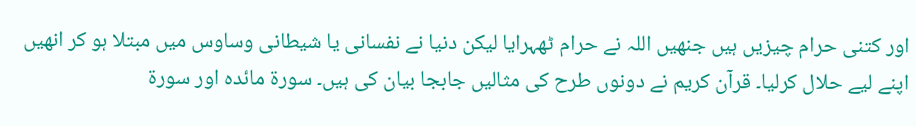اور کتنی حرام چیزیں ہیں جنھیں اللہ نے حرام ٹھہرایا لیکن دنیا نے نفسانی یا شیطانی وساوس میں مبتلا ہو کر انھیں اپنے لیے حلال کرلیا۔ قرآن کریم نے دونوں طرح کی مثالیں جابجا بیان کی ہیں۔ سورة مائدہ اور سورة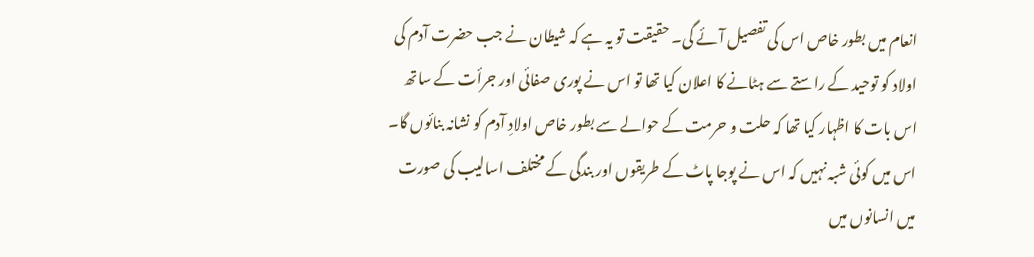انعام میں بطور خاص اس کی تفصیل آئے گی۔ حقیقت تو یہ ہے کہ شیطان نے جب حضرت آدم کی اولاد کو توحید کے راستے سے ہٹانے کا اعلان کیا تھا تو اس نے پوری صفائی اور جرأت کے ساتھ اس بات کا اظہار کیا تھا کہ حلت و حرمت کے حوالے سے بطور خاص اولادِ آدم کو نشانہ بنائوں گا۔ اس میں کوئی شبہ نہیں کہ اس نے پوجا پاٹ کے طریقوں اور بندگی کے مختلف اسالیب کی صورت میں انسانوں میں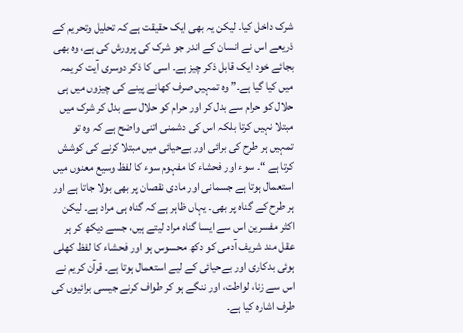شرک داخل کیا۔ لیکن یہ بھی ایک حقیقت ہے کہ تحلیل وتحریم کے ذریعے اس نے انسان کے اندر جو شرک کی پرورش کی ہے، وہ بھی بجائے خود ایک قابل ذکر چیز ہے۔ اسی کا ذکر دوسری آیت کریمہ میں کیا گیا ہے۔” وہ تمہیں صرف کھانے پینے کی چیزوں میں ہی حلال کو حرام سے بدل کر اور حرام کو حلال سے بدل کر شرک میں مبتلا نہیں کرتا بلکہ اس کی دشمنی اتنی واضح ہے کہ وہ تو تمہیں ہر طرح کی برائی اور بےحیائی میں مبتلا کرنے کی کوشش کرتا ہے “۔ سوء اور فحشاء کا مفہوم سوء کا لفظ وسیع معنوں میں استعمال ہوتا ہے جسمانی اور مادی نقصان پر بھی بولا جاتا ہے اور ہر طرح کے گناہ پر بھی۔ یہاں ظاہر ہے کہ گناہ ہی مراد ہے۔ لیکن اکثر مفسرین اس سے ایسا گناہ مراد لیتے ہیں، جسے دیکھ کر ہر عقل مند شریف آدمی کو دکھ محسوس ہو اور فحشاء کا لفظ کھلی ہوئی بدکاری اور بےحیائی کے لیے استعمال ہوتا ہے۔ قرآن کریم نے اس سے زنا، لواطت، اور ننگے ہو کر طواف کرنے جیسی برائیوں کی طرف اشارہ کیا ہے۔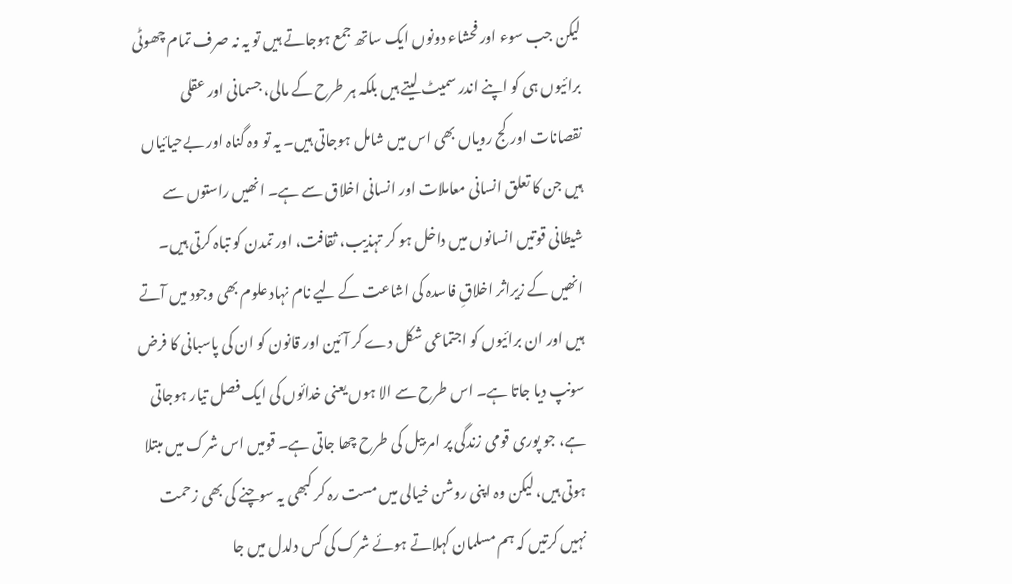لیکن جب سوء اور فحشاء دونوں ایک ساتھ جمع ہوجاتے ہیں تو یہ نہ صرف تمام چھوٹی برائیوں ہی کو اپنے اندر سمیٹ لیتے ہیں بلکہ ہر طرح کے مالی، جسمانی اور عقلی نقصانات اور کج رویاں بھی اس میں شامل ہوجاتی ہیں۔ یہ تو وہ گناہ اور بےحیائیاں ہیں جن کا تعلق انسانی معاملات اور انسانی اخلاق سے ہے۔ انھیں راستوں سے شیطانی قوتیں انسانوں میں داخل ہو کر تہذیب، ثقافت، اور تمدن کو تباہ کرتی ہیں۔ انھیں کے زیراثر اخلاقِ فاسدہ کی اشاعت کے لیے نام نہاد علوم بھی وجود میں آتے ہیں اور ان برائیوں کو اجتماعی شکل دے کر آئین اور قانون کو ان کی پاسبانی کا فرض سونپ دیا جاتا ہے۔ اس طرح سے الا ہوں یعنی خدائوں کی ایک فصل تیار ہوجاتی ہے، جو پوری قومی زندگی پر امر بیل کی طرح چھا جاتی ہے۔ قومیں اس شرک میں مبتلا ہوتی ہیں، لیکن وہ اپنی روشن خیالی میں مست رہ کر کبھی یہ سوچنے کی بھی زحمت نہیں کرتیں کہ ہم مسلمان کہلاتے ہوئے شرک کی کس دلدل میں جا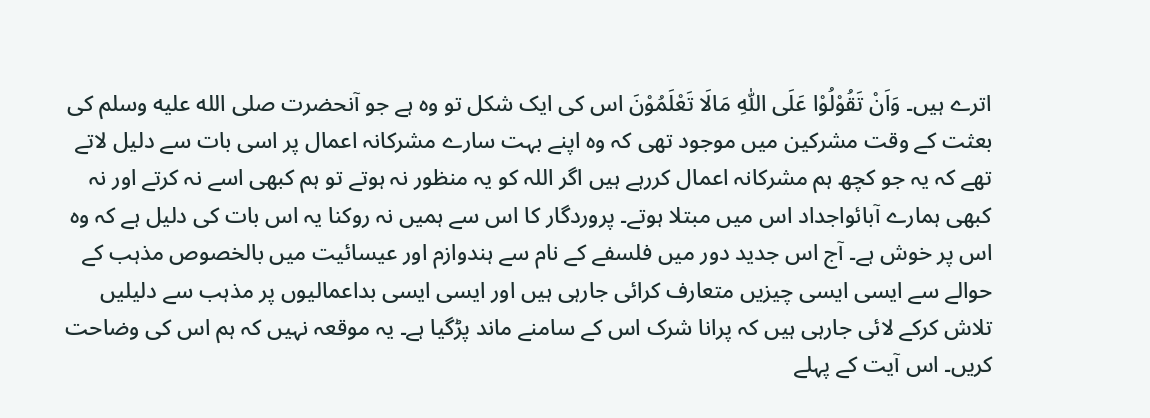اترے ہیں۔ وَاَنْ تَقُوْلُوْا عَلَی اللّٰہِ مَالَا تَعْلَمُوْنَ اس کی ایک شکل تو وہ ہے جو آنحضرت صلى الله عليه وسلم کی بعثت کے وقت مشرکین میں موجود تھی کہ وہ اپنے بہت سارے مشرکانہ اعمال پر اسی بات سے دلیل لاتے تھے کہ یہ جو کچھ ہم مشرکانہ اعمال کررہے ہیں اگر اللہ کو یہ منظور نہ ہوتے تو ہم کبھی اسے نہ کرتے اور نہ کبھی ہمارے آبائواجداد اس میں مبتلا ہوتے۔ پروردگار کا اس سے ہمیں نہ روکنا یہ اس بات کی دلیل ہے کہ وہ اس پر خوش ہے۔ آج اس جدید دور میں فلسفے کے نام سے ہندوازم اور عیسائیت میں بالخصوص مذہب کے حوالے سے ایسی ایسی چیزیں متعارف کرائی جارہی ہیں اور ایسی ایسی بداعمالیوں پر مذہب سے دلیلیں تلاش کرکے لائی جارہی ہیں کہ پرانا شرک اس کے سامنے ماند پڑگیا ہے۔ یہ موقعہ نہیں کہ ہم اس کی وضاحت کریں۔ اس آیت کے پہلے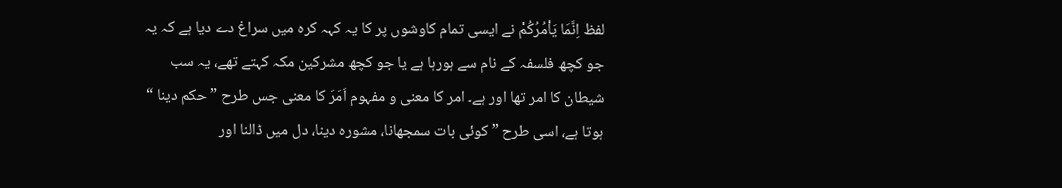لفظ اِنَّمَا یَاْمُرُکُمْ نے ایسی تمام کاوشوں پر کا یہ کہہ کرہ میں سراغ دے دیا ہے کہ یہ جو کچھ فلسفہ کے نام سے ہورہا ہے یا جو کچھ مشرکین مکہ کہتے تھے، یہ سب شیطان کا امر تھا اور ہے۔ امر کا معنی و مفہوم اَمَرَ کا معنی جس طرح ” حکم دینا “ ہوتا ہے، اسی طرح ” کوئی بات سمجھانا، مشورہ دینا، دل میں ڈالنا اور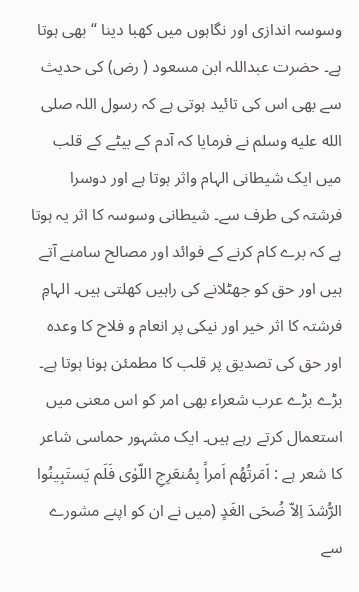وسوسہ اندازی اور نگاہوں میں کھبا دینا “ بھی ہوتا ہے۔ حضرت عبداللہ ابن مسعود ( رض) کی حدیث سے بھی اس کی تائید ہوتی ہے کہ رسول اللہ صلى الله عليه وسلم نے فرمایا کہ آدم کے بیٹے کے قلب میں ایک شیطانی الہام واثر ہوتا ہے اور دوسرا فرشتہ کی طرف سے۔ شیطانی وسوسہ کا اثر یہ ہوتا ہے کہ برے کام کرنے کے فوائد اور مصالح سامنے آتے ہیں اور حق کو جھٹلانے کی راہیں کھلتی ہیں۔ الہامِ فرشتہ کا اثر خیر اور نیکی پر انعام و فلاح کا وعدہ اور حق کی تصدیق پر قلب کا مطمئن ہونا ہوتا ہے۔ بڑے بڑے عرب شعراء بھی امر کو اس معنی میں استعمال کرتے رہے ہیں۔ ایک مشہور حماسی شاعر کا شعر ہے : اَمَرتُھُم اَمراً بِمُنعَرِجِ اللّوٰی فَلَم یَستَبِینُوا الرُّشدَ اِلاّ ضُحَی الغَدٍ (میں نے ان کو اپنے مشورے سے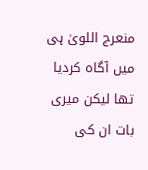منعرج اللویٰ ہی میں آگاہ کردیا تھا لیکن میری بات ان کی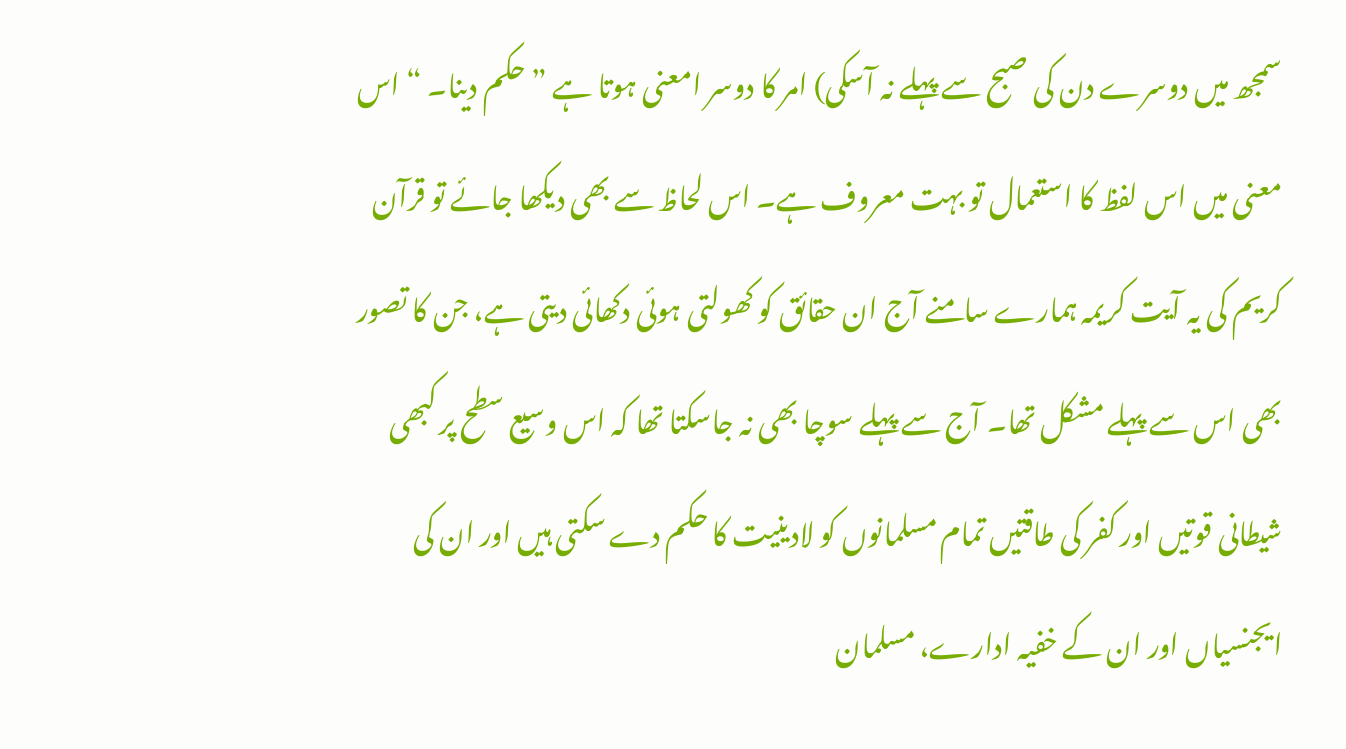سمجھ میں دوسرے دن کی صبح سے پہلے نہ آسکی) امر کا دوسر امعنی ہوتا ہے ” حکم دینا۔ “ اس معنی میں اس لفظ کا استعمال تو بہت معروف ہے۔ اس لحاظ سے بھی دیکھا جائے تو قرآن کریم کی یہ آیت کریمہ ہمارے سامنے آج ان حقائق کو کھولتی ہوئی دکھائی دیتی ہے، جن کا تصور بھی اس سے پہلے مشکل تھا۔ آج سے پہلے سوچا بھی نہ جاسکتا تھا کہ اس وسیع سطح پر کبھی شیطانی قوتیں اور کفر کی طاقتیں تمام مسلمانوں کو لادینیت کا حکم دے سکتی ہیں اور ان کی ایجنسیاں اور ان کے خفیہ ادارے، مسلمان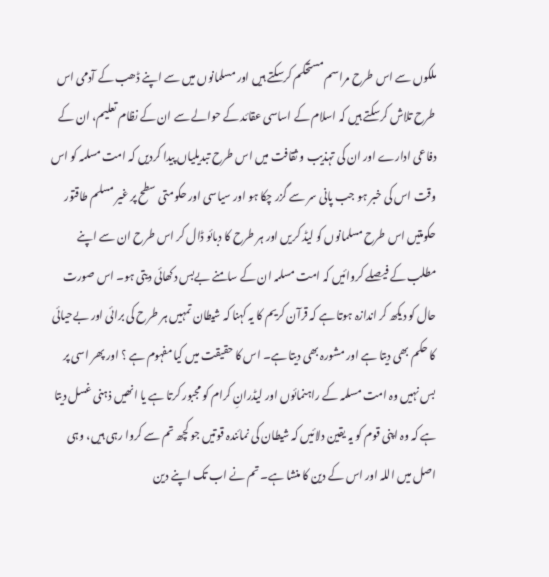ملکوں سے اس طرح مراسم مستحکم کرسکتے ہیں اور مسلمانوں میں سے اپنے ڈھب کے آدمی اس طرح تلاش کرسکتے ہیں کہ اسلام کے اساسی عقائد کے حوالے سے ان کے نظام تعلیم، ان کے دفاعی ادارے اور ان کی تہذیب و ثقافت میں اس طرح تبدیلیاں پیدا کردیں کہ امت مسلمہ کو اس وقت اس کی خبر ہو جب پانی سر سے گزر چکا ہو اور سیاسی اور حکومتی سطح پر غیر مسلم طاقتور حکومتیں اس طرح مسلمانوں کو لیڈ کریں اور ہر طرح کا دبائو ڈال کر اس طرح ان سے اپنے مطلب کے فیصلے کروائیں کہ امت مسلمہ ان کے سامنے بےبس دکھائی دیتی ہو۔ اس صورت حال کو دیکھ کر اندازہ ہوتا ہے کہ قرآن کریم کا یہ کہنا کہ شیطان تمہیں ہر طرح کی برائی اور بےحیائی کا حکم بھی دیتا ہے اور مشورہ بھی دیتا ہے۔ اس کا حقیقت میں کیا مفہوم ہے ؟ اور پھر اسی پر بس نہیں وہ امت مسلمہ کے راہنمائوں اور لیڈرانِ کرام کو مجبور کرتا ہے یا انھیں ذہنی غسل دیتا ہے کہ وہ اپنی قوم کو یہ یقین دلائیں کہ شیطان کی نمائندہ قوتیں جو کچھ تم سے کروا رہی ہیں، وہی اصل میں اللہ اور اس کے دین کا منشا ہے۔ تم نے اب تک اپنے دین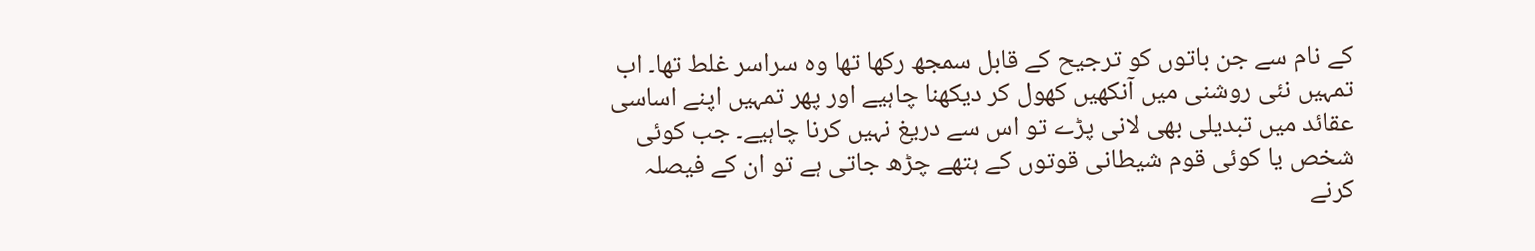کے نام سے جن باتوں کو ترجیح کے قابل سمجھ رکھا تھا وہ سراسر غلط تھا۔ اب تمہیں نئی روشنی میں آنکھیں کھول کر دیکھنا چاہیے اور پھر تمہیں اپنے اساسی عقائد میں تبدیلی بھی لانی پڑے تو اس سے دریغ نہیں کرنا چاہیے۔ جب کوئی شخص یا کوئی قوم شیطانی قوتوں کے ہتھے چڑھ جاتی ہے تو ان کے فیصلہ کرنے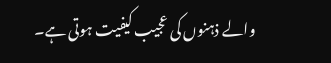والے ذہنوں کی عجیب کیفیت ہوتی ہے۔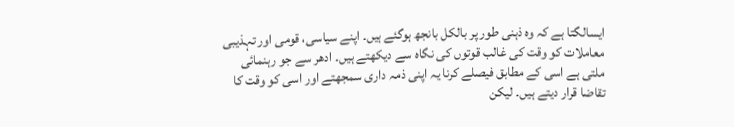ایسالگتا ہے کہ وہ ذہنی طور پر بالکل بانجھ ہوگئے ہیں۔ اپنے سیاسی، قومی اور تہذیبی معاملات کو وقت کی غالب قوتوں کی نگاہ سے دیکھتے ہیں۔ ادھر سے جو رہنمائی ملتی ہے اسی کے مطابق فیصلے کرنا یہ اپنی ذمہ داری سمجھتے اور اسی کو وقت کا تقاضا قرار دیتے ہیں۔ لیکن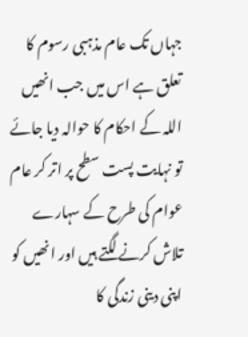جہاں تک عام مذہبی رسوم کا تعلق ہے اس میں جب انھیں اللہ کے احکام کا حوالہ دیا جائے تو نہایت پست سطح پر اتر کر عام عوام کی طرح کے سہارے تلاش کرنے لگتے ہیں اور انھیں کو اپنی دینی زندگی کا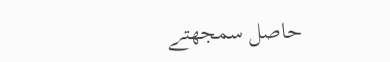حاصل سمجھتے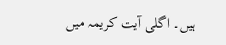ہیں۔ اگلی آیت کریمہ میں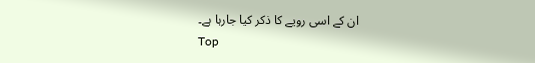ان کے اسی رویے کا ذکر کیا جارہا ہے۔
Top